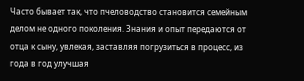Часто бывает так, что пчеловодство становится семейным делом не одного поколения. Знания и опыт передаются от отца к сыну, увлекая, заставляя погрузиться в процесс, из года в год улучшая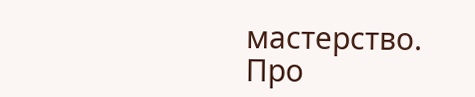мастерство.
Про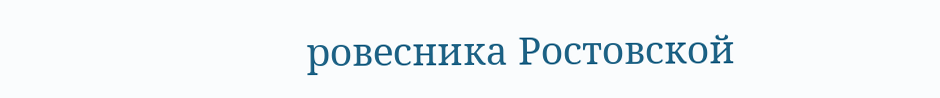ровесника Ростовской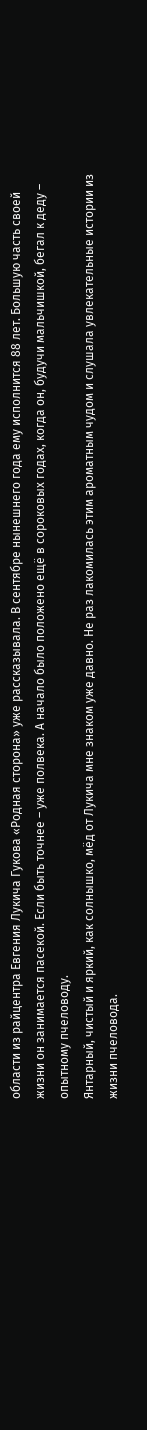области из райцентра Евгения Лукича Гукова «Родная сторона» уже рассказывала. В сентябре нынешнего года ему исполнится 88 лет. Большую часть своей жизни он занимается пасекой. Если быть точнее – уже полвека. А начало было положено ещё в сороковых годах, когда он, будучи мальчишкой, бегал к деду – опытному пчеловоду.
Янтарный, чистый и яркий, как солнышко, мёд от Лукича мне знаком уже давно. Не раз лакомилась этим ароматным чудом и слушала увлекательные истории из жизни пчеловода.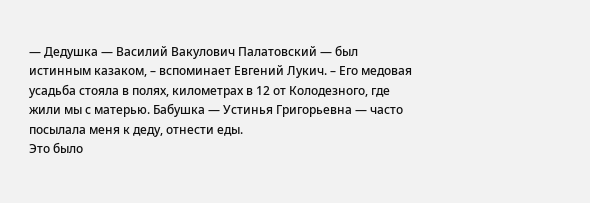— Дедушка — Василий Вакулович Палатовский — был истинным казаком, – вспоминает Евгений Лукич. – Его медовая усадьба стояла в полях, километрах в 12 от Колодезного, где жили мы с матерью. Бабушка — Устинья Григорьевна — часто посылала меня к деду, отнести еды.
Это было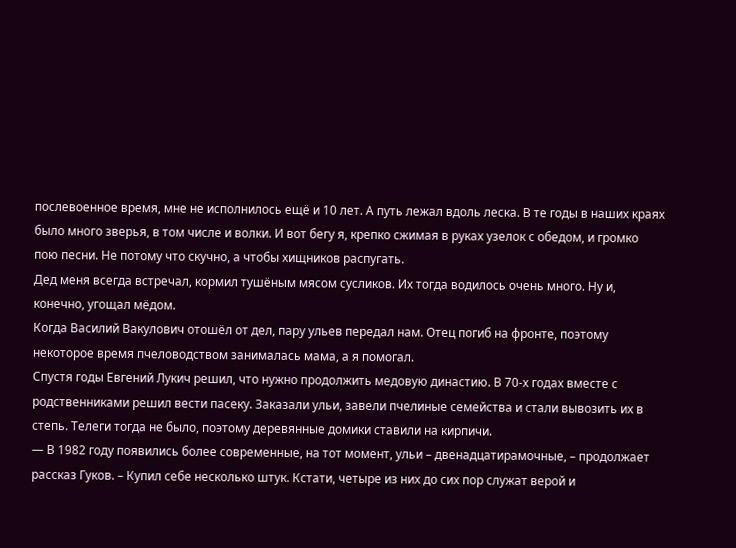послевоенное время, мне не исполнилось ещё и 10 лет. А путь лежал вдоль леска. В те годы в наших краях было много зверья, в том числе и волки. И вот бегу я, крепко сжимая в руках узелок с обедом, и громко пою песни. Не потому что скучно, а чтобы хищников распугать.
Дед меня всегда встречал, кормил тушёным мясом сусликов. Их тогда водилось очень много. Ну и, конечно, угощал мёдом.
Когда Василий Вакулович отошёл от дел, пару ульев передал нам. Отец погиб на фронте, поэтому некоторое время пчеловодством занималась мама, а я помогал.
Спустя годы Евгений Лукич решил, что нужно продолжить медовую династию. В 70-х годах вместе с родственниками решил вести пасеку. Заказали ульи, завели пчелиные семейства и стали вывозить их в степь. Телеги тогда не было, поэтому деревянные домики ставили на кирпичи.
— В 1982 году появились более современные, на тот момент, ульи – двенадцатирамочные, – продолжает рассказ Гуков. – Купил себе несколько штук. Кстати, четыре из них до сих пор служат верой и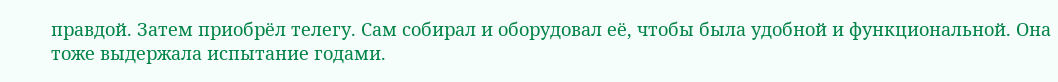правдой. Затем приобрёл телегу. Сам собирал и оборудовал её, чтобы была удобной и функциональной. Она тоже выдержала испытание годами.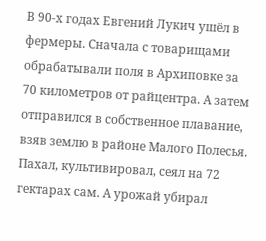В 90-х годах Евгений Лукич ушёл в фермеры. Сначала с товарищами обрабатывали поля в Архиповке за 70 километров от райцентра. А затем отправился в собственное плавание, взяв землю в районе Малого Полесья. Пахал, культивировал, сеял на 72 гектарах сам. А урожай убирал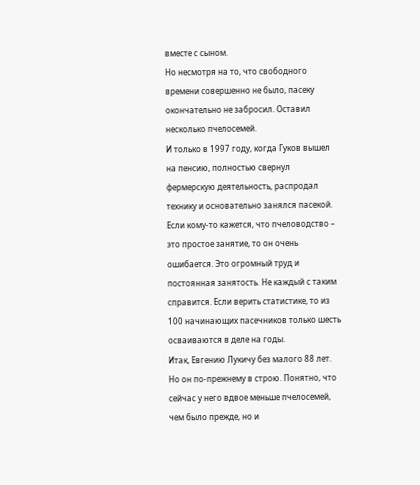вместе с сыном.
Но несмотря на то, что свободного времени совершенно не было, пасеку окончательно не забросил. Оставил несколько пчелосемей.
И только в 1997 году, когда Гуков вышел на пенсию, полностью свернул фермерскую деятельность, распродал технику и основательно занялся пасекой.
Если кому-то кажется, что пчеловодство – это простое занятие, то он очень ошибается. Это огромный труд и постоянная занятость. Не каждый с таким справится. Если верить статистике, то из 100 начинающих пасечников только шесть осваиваются в деле на годы.
Итак, Евгению Лукичу без малого 88 лет. Но он по-прежнему в строю. Понятно, что сейчас у него вдвое меньше пчелосемей, чем было прежде, но и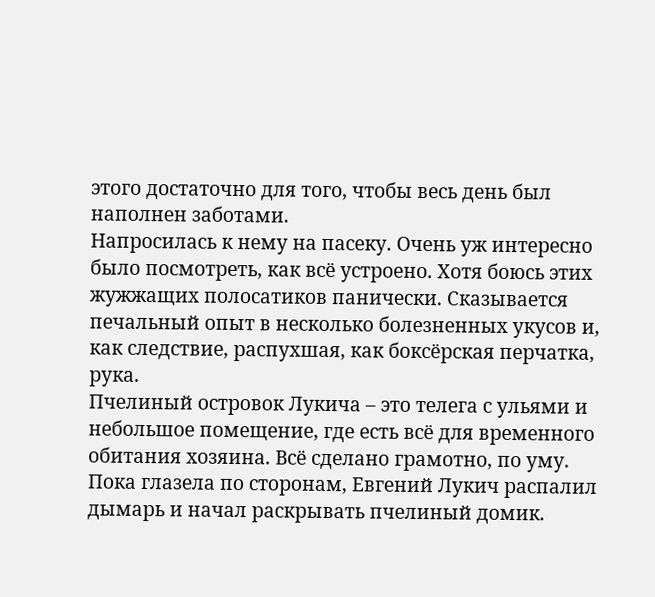этого достаточно для того, чтобы весь день был наполнен заботами.
Напросилась к нему на пасеку. Очень уж интересно было посмотреть, как всё устроено. Хотя боюсь этих жужжащих полосатиков панически. Сказывается печальный опыт в несколько болезненных укусов и, как следствие, распухшая, как боксёрская перчатка, рука.
Пчелиный островок Лукича – это телега с ульями и небольшое помещение, где есть всё для временного обитания хозяина. Всё сделано грамотно, по уму.
Пока глазела по сторонам, Евгений Лукич распалил дымарь и начал раскрывать пчелиный домик.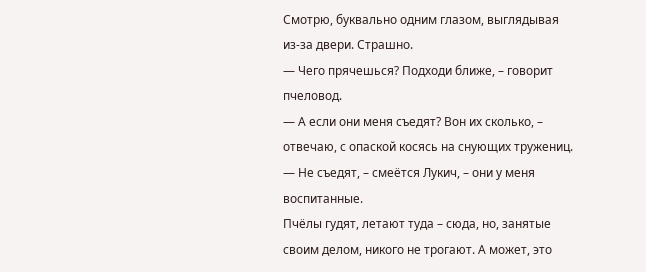Смотрю, буквально одним глазом, выглядывая из-за двери. Страшно.
— Чего прячешься? Подходи ближе, – говорит пчеловод.
— А если они меня съедят? Вон их сколько, – отвечаю, с опаской косясь на снующих тружениц.
— Не съедят, – смеётся Лукич, – они у меня воспитанные.
Пчёлы гудят, летают туда – сюда, но, занятые своим делом, никого не трогают. А может, это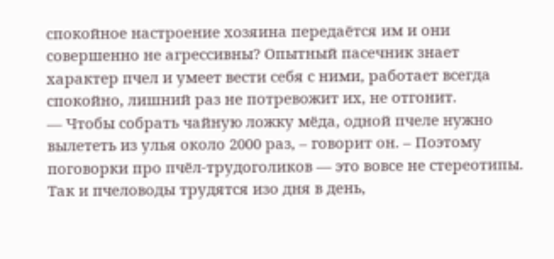спокойное настроение хозяина передаётся им и они совершенно не агрессивны? Опытный пасечник знает характер пчел и умеет вести себя с ними, работает всегда спокойно, лишний раз не потревожит их, не отгонит.
— Чтобы собрать чайную ложку мёда, одной пчеле нужно вылететь из улья около 2000 раз, – говорит он. – Поэтому поговорки про пчёл-трудоголиков — это вовсе не стереотипы. Так и пчеловоды трудятся изо дня в день,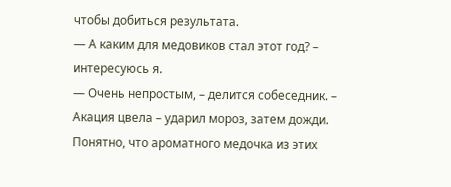чтобы добиться результата.
— А каким для медовиков стал этот год? – интересуюсь я.
— Очень непростым, – делится собеседник. – Акация цвела – ударил мороз, затем дожди. Понятно, что ароматного медочка из этих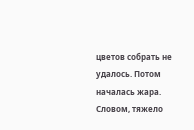цветов собрать не удалось. Потом началась жара. Словом, тяжело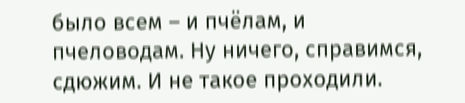было всем – и пчёлам, и пчеловодам. Ну ничего, справимся, сдюжим. И не такое проходили.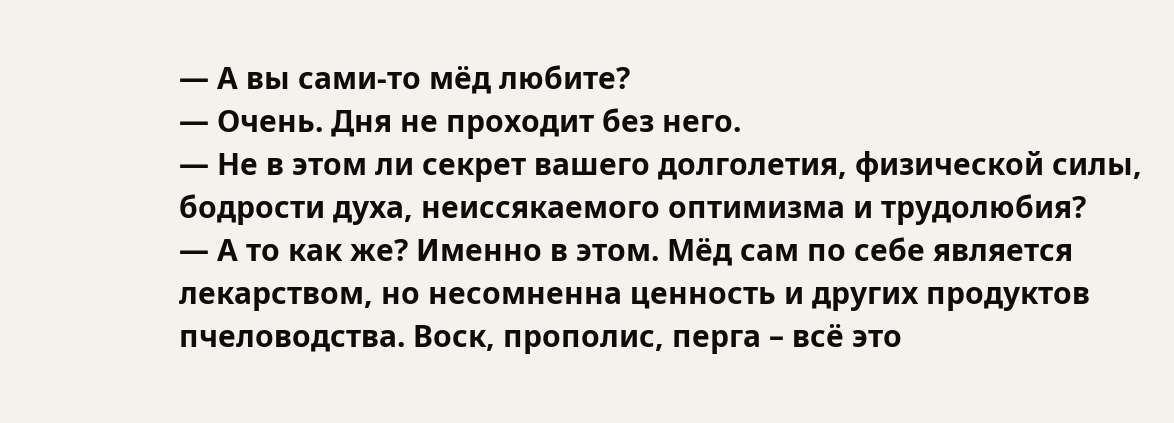— А вы сами-то мёд любите?
— Очень. Дня не проходит без него.
— Не в этом ли секрет вашего долголетия, физической силы, бодрости духа, неиссякаемого оптимизма и трудолюбия?
— А то как же? Именно в этом. Мёд сам по себе является лекарством, но несомненна ценность и других продуктов пчеловодства. Воск, прополис, перга – всё это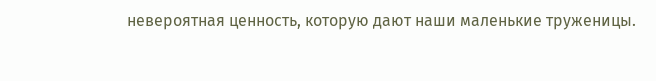невероятная ценность, которую дают наши маленькие труженицы.